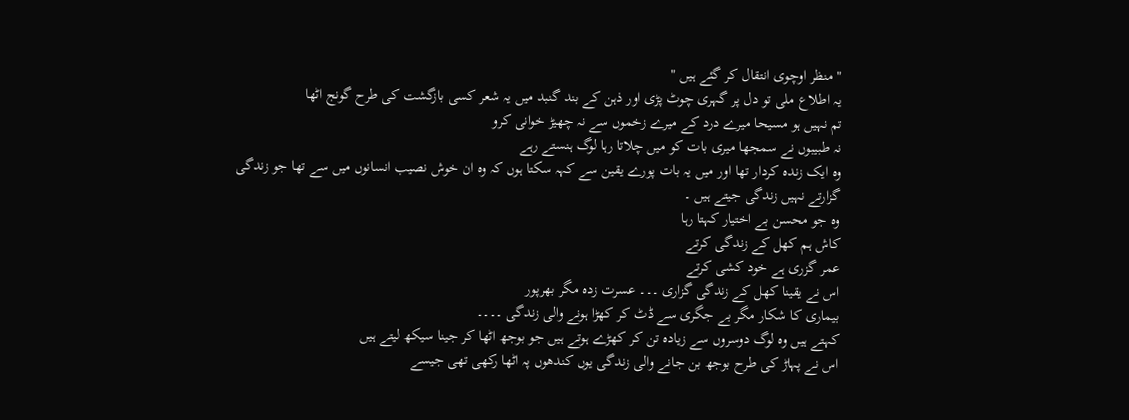" منظر اوچوی انتقال کر گئے ہیں "
یہ اطلاع ملی تو دل پر گہری چوٹ پڑی اور ذہن کے بند گنبد میں یہ شعر کسی بازگشت کی طرح گونج اٹھا
تم نہیں ہو مسیحا میرے درد کے میرے زخموں سے نہ چھیڑ خوانی کرو
نہ طبیبوں نے سمجھا میری بات کو میں چلاتا رہا لوگ ہنستے رہے
وہ ایک زندہ کردار تھا اور میں یہ بات پورے یقین سے کہہ سکتا ہوں کہ وہ ان خوش نصیب انسانوں میں سے تھا جو زندگی گزارتے نہیں زندگی جیتے ہیں ۔
وہ جو محسن بے اختیار کہتا رہا
کاش ہم کھل کے زندگی کرتے
عمر گزری ہے خود کشی کرتے
اس نے یقینا کھل کے زندگی گزاری ۔۔۔ عسرت زدہ مگر بھرپور
بیماری کا شکار مگر بے جگری سے ڈٹ کر کھڑا ہونے والی زندگی ۔۔۔۔
کہتے ہیں وہ لوگ دوسروں سے زیادہ تن کر کھڑے ہوتے ہیں جو بوجھ اٹھا کر جینا سیکھ لیتے ہیں
اس نے پہاڑ کی طرح بوجھ بن جانے والی زندگی یوں کندھوں پہ اٹھا رکھی تھی جیسے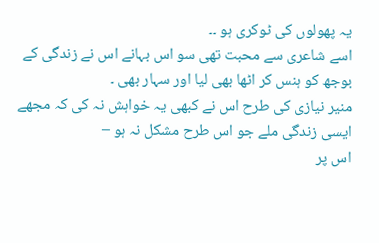یہ پھولوں کی ٹوکری ہو ۔۔
اسے شاعری سے محبت تھی سو اس بہانے اس نے زندگی کے بوجھ کو ہنس کر اٹھا بھی لیا اور سہار بھی ۔
منیر نیازی کی طرح اس نے کبھی یہ خواہش نہ کی کہ مجھے ایسی زندگی ملے جو اس طرح مشکل نہ ہو –
اس پر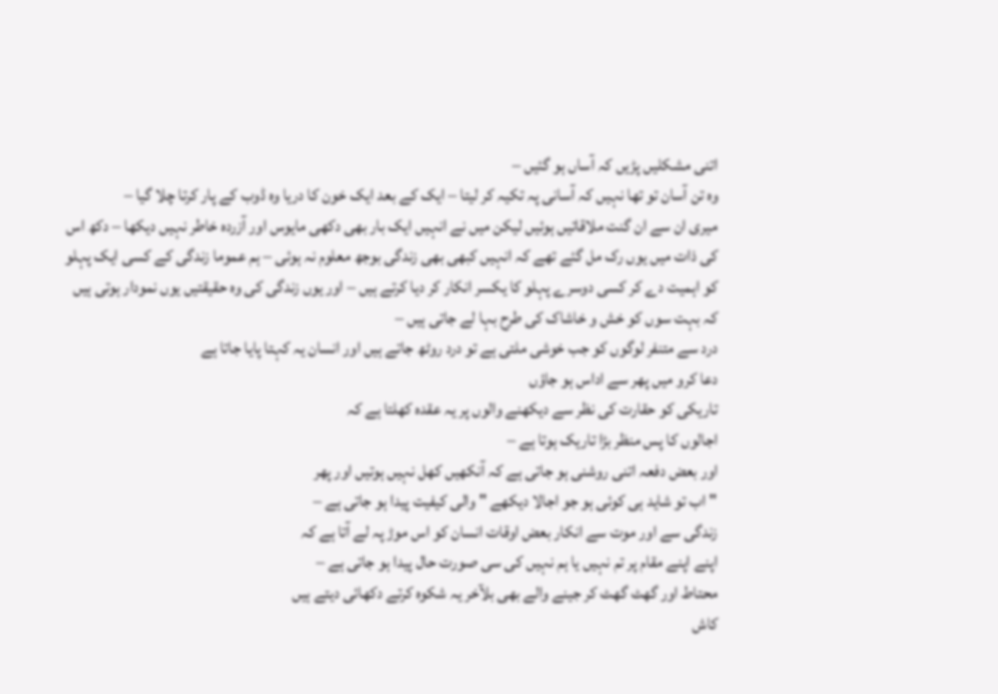اتنی مشکلیں پڑیں کہ آساں ہو گئیں –
وہ تن آسان تو تھا نہیں کہ آسانی پہ تکیہ کر لیتا – ایک کے بعد ایک خون کا دریا وہ ڈوب کے پار کرتا چلا گیا –
میری ان سے ان گنت ملاقاتیں ہوئیں لیکن میں نے انہیں ایک بار بھی دکھی مایوس اور آزردہ خاطر نہیں دیکھا – دکھ اس کی ذات میں یوں رک مل گئے تھے کہ انہیں کبھی بھی زندگی بوجھ معلوم نہ ہوئی – ہم عموما زندگی کے کسی ایک پہلو کو اہمیت دے کر کسی دوسرے پہلو کا یکسر انکار کر دیا کرتے ہیں – اور یوں زندگی کی وہ حقیقتیں یوں نمودار ہوتی ہیں کہ بہت سوں کو خش و خاشاک کی طرح بہا لے جاتی ہیں –
درد سے متنفر لوگوں کو جب خوشی ملتی ہے تو درد روٹھ جاتے ہیں اور انسان یہ کہتا پایا جاتا ہے
دعا کرو میں پھر سے اداس ہو جاؤں
تاریکی کو حقارت کی نظر سے دیکھنے والوں پر یہ عقدہ کھلتا ہے کہ
اجالوں کا پس منظر بڑا تاریک ہوتا ہے –
اور بعض دفعہ اتنی روشنی ہو جاتی ہے کہ آنکھیں کھل نہیں ہوتیں اور پھر
" اب تو شاید ہی کوئی ہو جو اجالا دیکھے " والی کیفیت پیدا ہو جاتی ہے –
زندگی سے اور موت سے انکار بعض اوقات انسان کو اس موڑ پہ لے آتا ہے کہ
اپنے اپنے مقام پر تم نہیں یا ہم نہیں کی سی صورت حال پیدا ہو جاتی ہے –
محتاط اور گھٹ گھٹ کر جینے والے بھی بلآخر یہ شکوہ کرتے دکھائی دیتے ہیں
کاش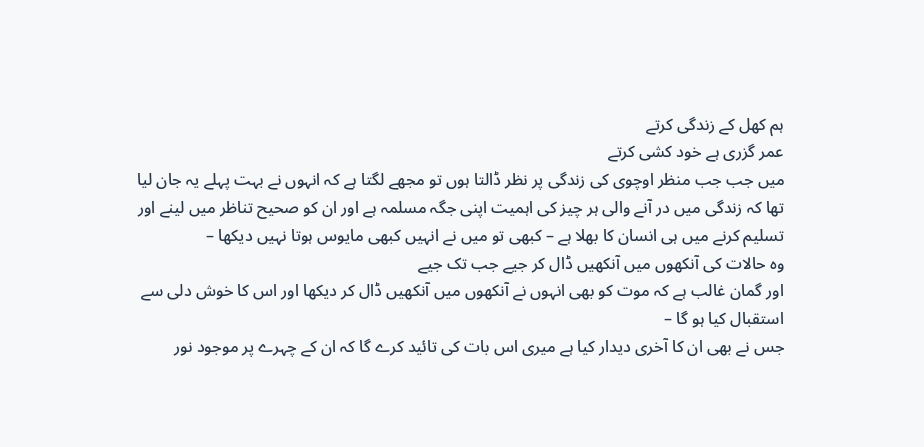ہم کھل کے زندگی کرتے
عمر گزری ہے خود کشی کرتے
میں جب جب منظر اوچوی کی زندگی پر نظر ڈالتا ہوں تو مجھے لگتا ہے کہ انہوں نے بہت پہلے یہ جان لیا تھا کہ زندگی میں در آنے والی ہر چیز کی اہمیت اپنی جگہ مسلمہ ہے اور ان کو صحیح تناظر میں لینے اور تسلیم کرنے میں ہی انسان کا بھلا ہے – کبھی تو میں نے انہیں کبھی مایوس ہوتا نہیں دیکھا –
وہ حالات کی آنکھوں میں آنکھیں ڈال کر جیے جب تک جیے
اور گمان غالب ہے کہ موت کو بھی انہوں نے آنکھوں میں آنکھیں ڈال کر دیکھا اور اس کا خوش دلی سے استقبال کیا ہو گا –
جس نے بھی ان کا آخری دیدار کیا ہے میری اس بات کی تائید کرے گا کہ ان کے چہرے پر موجود نور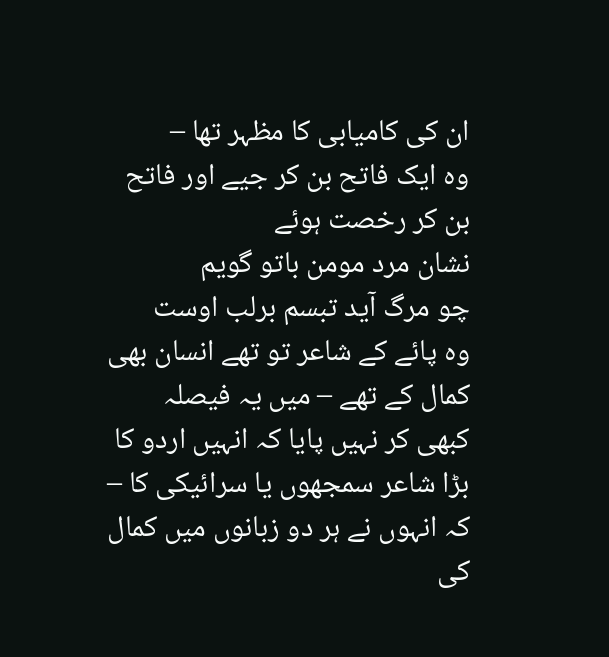ان کی کامیابی کا مظہر تھا –
وہ ایک فاتح بن کر جیے اور فاتح بن کر رخصت ہوئے
نشان مرد مومن باتو گویم
چو مرگ آید تبسم برلب اوست
وہ پائے کے شاعر تو تھے انسان بھی کمال کے تھے – میں یہ فیصلہ کبھی کر نہیں پایا کہ انہیں اردو کا بڑا شاعر سمجھوں یا سرائیکی کا – کہ انہوں نے ہر دو زبانوں میں کمال کی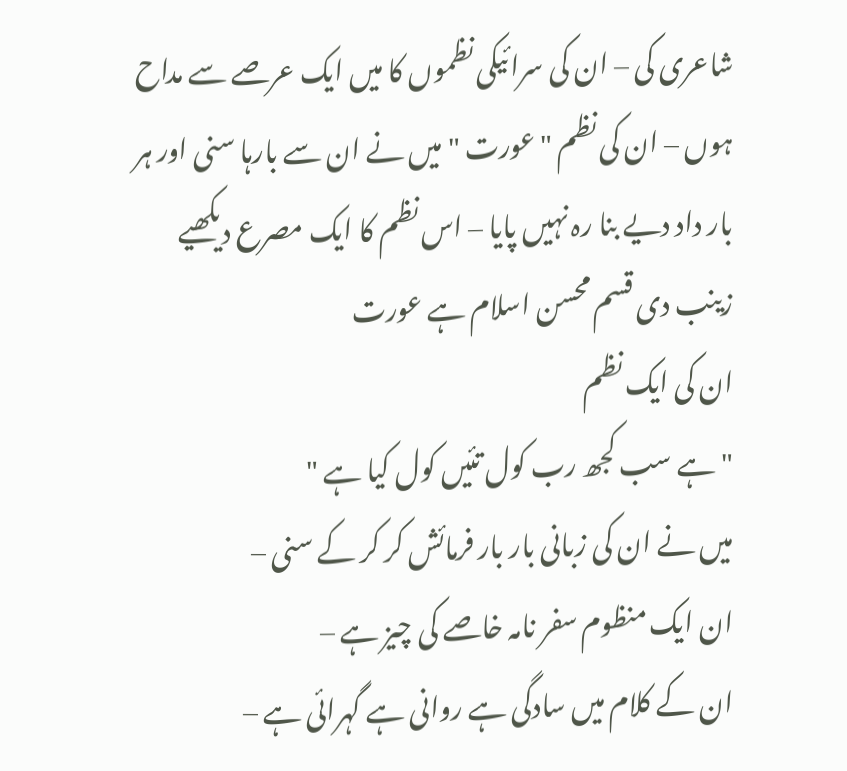شاعری کی – ان کی سرائیکی نظموں کا میں ایک عرصے سے مداح ہوں – ان کی نظم " عورت " میں نے ان سے بارہا سنی اور ہر بار داد دیے بنا رہ نہیں پایا – اس نظم کا ایک مصرع دیکھیے
زینب دی قسم محسن اسلام ہے عورت
ان کی ایک نظم
" ہے سب کجھ رب کول تئیں کول کیا ہے "
میں نے ان کی زبانی بار بار فرمائش کر کر کے سنی –
ان ایک منظوم سفر نامہ خاصے کی چیز ہے –
ان کے کلام میں سادگی ہے روانی ہے گہرائی ہے –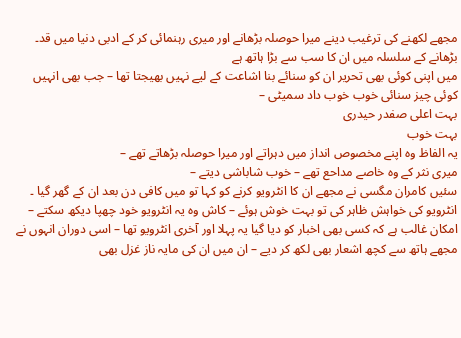مجھے لکھنے کی ترغیب دینے میرا حوصلہ بڑھانے اور میری رہنمائی کر کے ادبی دنیا میں قد۔ بڑھانے کے سلسلہ میں ان کا سب سے بڑا ہاتھ ہے
میں اپنی کوئی بھی تحریر ان کو سنائے بنا اشاعت کے لیے نہیں بھیجتا تھا – جب بھی انہیں کوئی چیز سنائی خوب خوب داد سمیٹی –
بہت اعلی صفدر حیدری
بہت خوب
یہ الفاظ وہ اپنے مخصوص انداز میں دہراتے اور میرا حوصلہ بڑھاتے تھے –
میری نثر کے وہ خاصے مداحع تھے – خوب شاباشی دیتے –
سئیں کامران مگسی نے مجھے ان کا انٹرویو کرنے کو کہا تو میں کافی دن بعد ان کے گھر گیا ۔ انٹرویو کی خواہش ظاہر کی تو بہت خوش ہوئے – کاش وہ یہ انٹرویو خود چھپا دیکھ سکتے – امکان غالب ہے کہ کسی بھی اخبار کو دیا گیا یہ پہلا اور آخری انٹرویو تھا – اسی دوران انہوں نے مجھے ہاتھ سے کچھ اشعار بھی لکھ کر دیے – ان میں ان کی مایہ ناز غزل بھی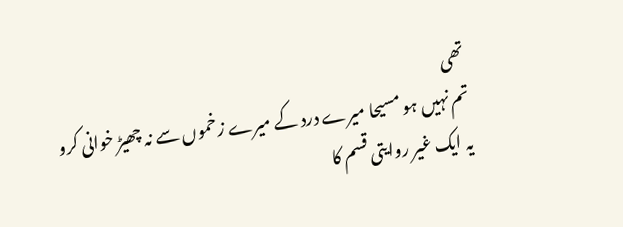تھی
تم نہیں ہو مسیحا میرے درد کے میرے زخموں سے نہ چھیڑ خوانی کرو
یہ ایک غیر روایتی قسم کا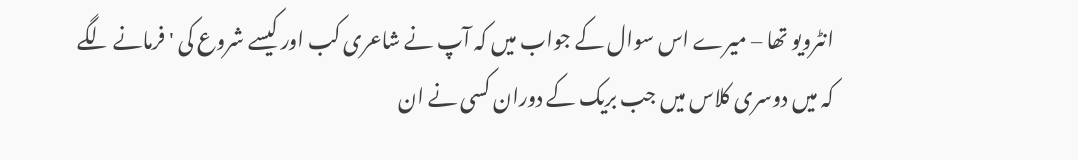انٹرویو تھا – میرے اس سوال کے جواب میں کہ آپ نے شاعری کب اور کیسے شروع کی ' فرمانے لگے کہ میں دوسری کلاس میں جب بریک کے دوران کسی نے ان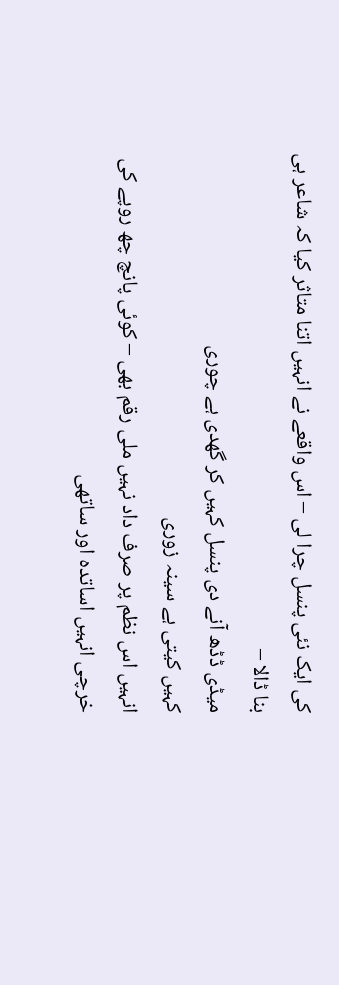کی ایک نئی پنسل چرا لی – اس واقعے نے انہیں اتنا متاثر کیا کہ شاعر ہی بنا ڈالا –
میڈی ڈڈھ آنے دی پنسل کہیں کر گھدی ہے چوری
کہیں کیتی ہے سینہ زوری
انہیں اس نظم پر صرف داد نہیں ملی رقم بھی – کوئی پانچ چھ روپے کی خرچی انہیں اساتدہ اور ساتھی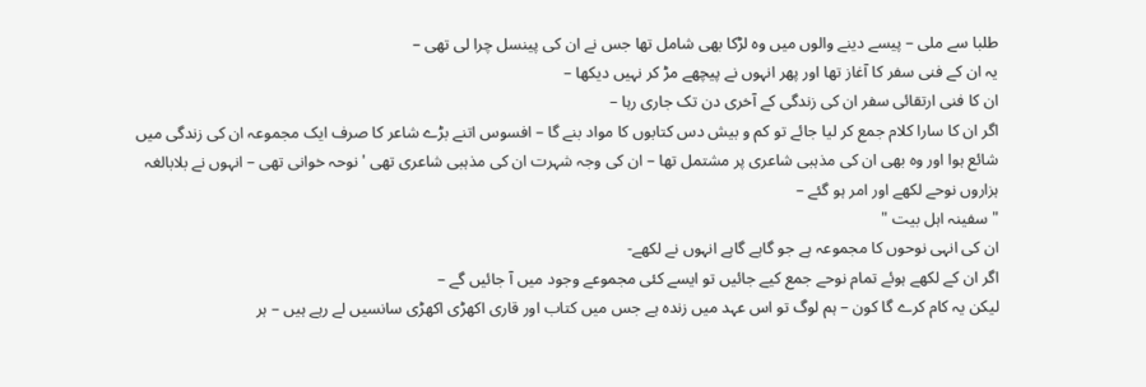طلبا سے ملی – پیسے دینے والوں میں وہ لڑکا بھی شامل تھا جس نے ان کی پینسل چرا لی تھی –
یہ ان کے فنی سفر کا آغاز تھا اور پھر انہوں نے پیچھے مڑ کر نہیں دیکھا –
ان کا فنی ارتقائی سفر ان کی زندگی کے آخری دن تک جاری رہا –
اگر ان کا سارا کلام جمع کر لیا جائے تو کم و بیش دس کتابوں کا مواد بنے گا – افسوس اتنے بڑے شاعر کا صرف ایک مجموعہ ان کی زندگی میں شائع ہوا اور وہ بھی ان کی مذہبی شاعری پر مشتمل تھا – ان کی وجہ شہرت ان کی مذہبی شاعری تھی ' نوحہ خوانی تھی – انہوں نے بلابالغہ ہزاروں نوحے لکھے اور امر ہو گئے –
" سفینہ اہل بیت "
ان کی انہی نوحوں کا مجموعہ ہے جو گاہے گاہے انہوں نے لکھے-
اگر ان کے لکھے ہوئے تمام نوحے جمع کیے جائیں تو ایسے کئی مجموعے وجود میں آ جائیں گے –
لیکن یہ کام کرے گا کون – ہم لوگ تو اس عہد میں زندہ ہے جس میں کتاب اور قاری اکھڑی اکھڑی سانسیں لے رہے ہیں – ہر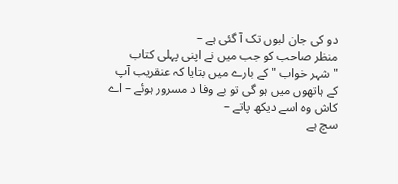دو کی جان لبوں تک آ گئی ہے –
منظر صاحب کو جب میں نے اپنی پہلی کتاب
" شہر خواب " کے بارے میں بتایا کہ عنقریب آپ کے ہاتھوں میں ہو گی تو بے وفا د مسرور ہوئے – اے کاش وہ اسے دیکھ پاتے –
سچ ہے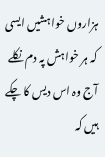ہزاروں خواہشیں ایسی کہ ہر خواہش پہ دم نکلے
آج وہ اس دیس کا چکے ہیں کہ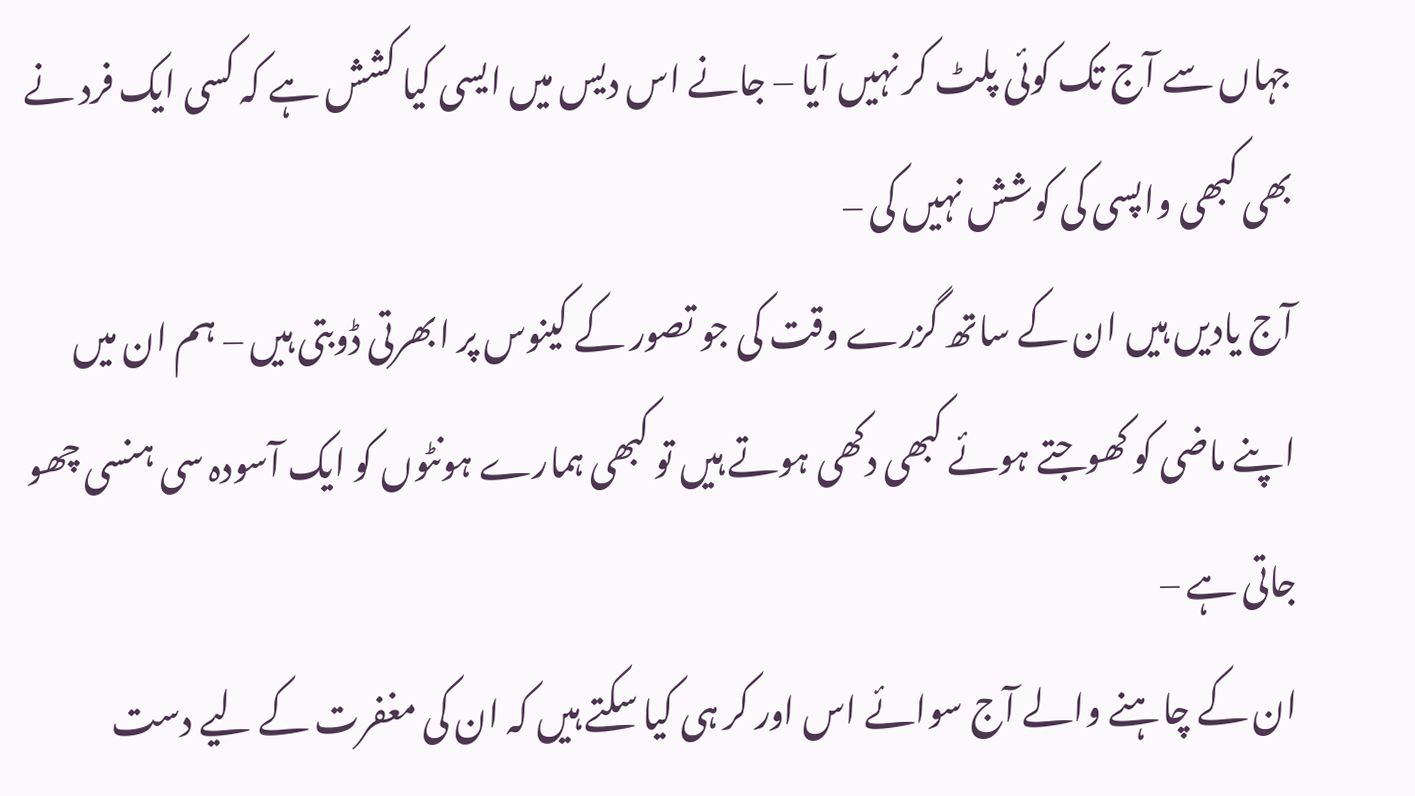جہاں سے آج تک کوئی پلٹ کر نہیں آیا – جانے اس دیس میں ایسی کیا کشش ہے کہ کسی ایک فرد نے بھی کبھی واپسی کی کوشش نہیں کی –
آج یادیں ہیں ان کے ساتھ گزرے وقت کی جو تصور کے کینوس پر ابھرتی ڈوبتی ہیں – ہم ان میں اپنے ماضی کو کھوجتے ہوئے کبھی دکھی ہوتے ہیں تو کبھی ہمارے ہونٹوں کو ایک آسودہ سی ہنسی چھو جاتی ہے –
ان کے چاہنے والے آج سوائے اس اور کر ہی کیا سکتے ہیں کہ ان کی مغفرت کے لیے دست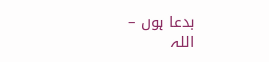بدعا ہوں –
اللہ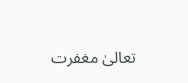تعالیٰ مغفرت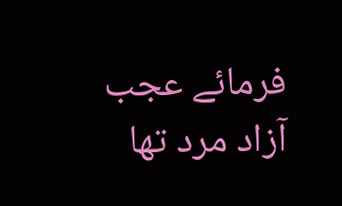فرمائے عجب آزاد مرد تھا